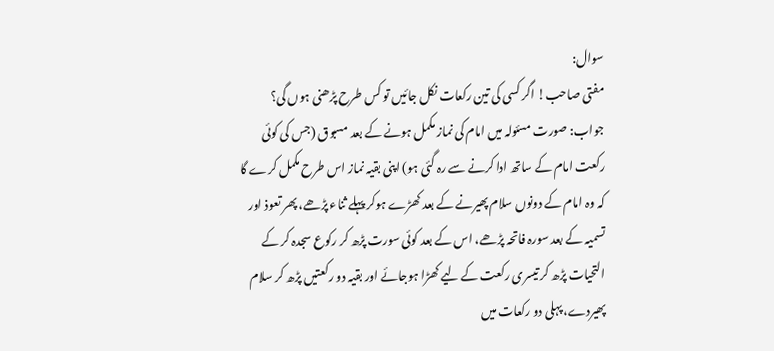سوال:
مفتی صاحب! اگر کسی کی تین رکعات نکل جائیں تو کس طرح پڑھنی ہوں گی؟
جواب: صورت مسئولہ میں امام کی نماز مکمل ہونے کے بعد مسبوق (جس کی کوئی رکعت امام کے ساتھ ادا کرنے سے رہ گئی ہو) اپنی بقیہ نماز اس طرح مکمل کرے گا کہ وہ امام کے دونوں سلام پھیرنے کے بعد کھڑے ہوکر پہلے ثناء پڑھے، پھر تعوذ اور تسمیہ کے بعد سورہ فاتحہ پڑھے، اس کے بعد کوئی سورت پڑھ کر رکوع سجدہ کر کے التحیات پڑھ کر تیسری رکعت کے لیے کھڑا ہوجائے اور بقیہ دو رکعتیں پڑھ کر سلام پھیردے، پہلی دو رکعات میں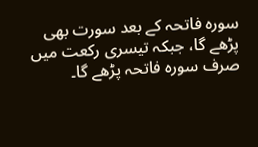سورہ فاتحہ کے بعد سورت بھی پڑھے گا، جبکہ تیسری رکعت میں صرف سورہ فاتحہ پڑھے گا۔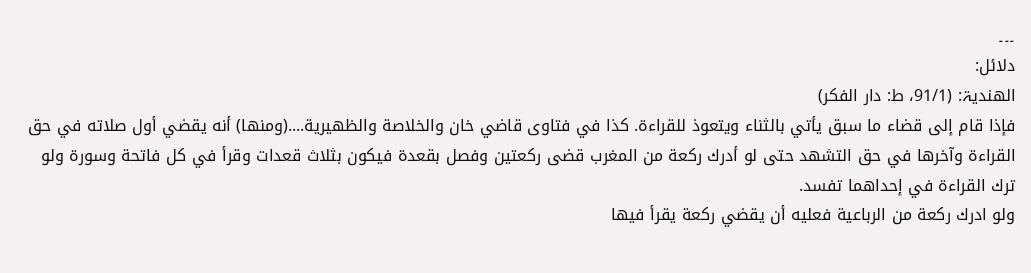۔۔۔
دلائل:
الھندیۃ: (91/1، ط: دار الفکر)
فإذا قام إلى قضاء ما سبق يأتي بالثناء ويتعوذ للقراءة. كذا في فتاوى قاضي خان والخلاصة والظهيرية....(ومنها) أنه يقضي أول صلاته في حق القراءة وآخرها في حق التشهد حتى لو أدرك ركعة من المغرب قضى ركعتين وفصل بقعدة فيكون بثلاث قعدات وقرأ في كل فاتحة وسورة ولو ترك القراءة في إحداهما تفسد.
ولو ادرك ركعة من الرباعية فعليه أن يقضي ركعة يقرأ فيها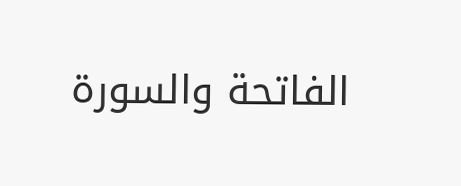الفاتحة والسورة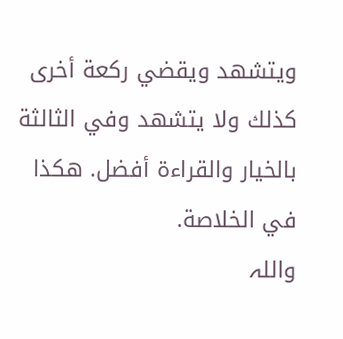ويتشهد ويقضي ركعة أخرى كذلك ولا يتشهد وفي الثالثة بالخيار والقراءة أفضل. هكذا في الخلاصة.
واللہ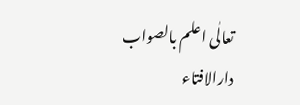تعالٰی اعلم بالصواب
دارالافتاء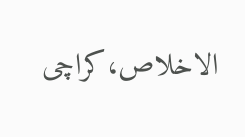الاخلاص،کراچی